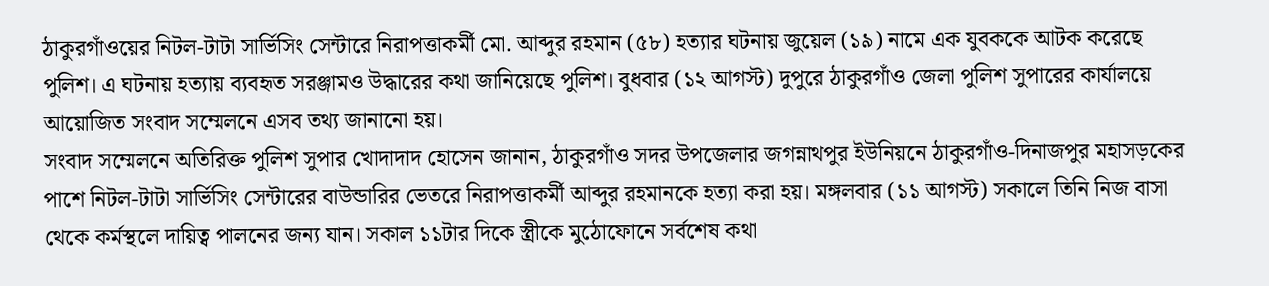ঠাকুরগাঁওয়ের নিটল-টাটা সার্ভিসিং সেন্টারে নিরাপত্তাকর্মী মো. আব্দুর রহমান (৫৮) হত্যার ঘটনায় জুয়েল (১৯) নামে এক যুবককে আটক করেছে পুলিশ। এ ঘটনায় হত্যায় ব্যবহৃত সরঞ্জামও উদ্ধারের কথা জানিয়েছে পুলিশ। বুধবার (১২ আগস্ট) দুপুরে ঠাকুরগাঁও জেলা পুলিশ সুপারের কার্যালয়ে আয়োজিত সংবাদ সম্মেলনে এসব তথ্য জানানো হয়।
সংবাদ সম্মেলনে অতিরিক্ত পুলিশ সুপার খোদাদাদ হোসেন জানান, ঠাকুরগাঁও সদর উপজেলার জগন্নাথপুর ইউনিয়নে ঠাকুরগাঁও-দিনাজপুর মহাসড়কের পাশে নিটল-টাটা সার্ভিসিং সেন্টারের বাউন্ডারির ভেতরে নিরাপত্তাকর্মী আব্দুর রহমানকে হত্যা করা হয়। মঙ্গলবার (১১ আগস্ট) সকালে তিনি নিজ বাসা থেকে কর্মস্থলে দায়িত্ব পালনের জন্য যান। সকাল ১১টার দিকে স্ত্রীকে মুঠোফোনে সর্বশেষ কথা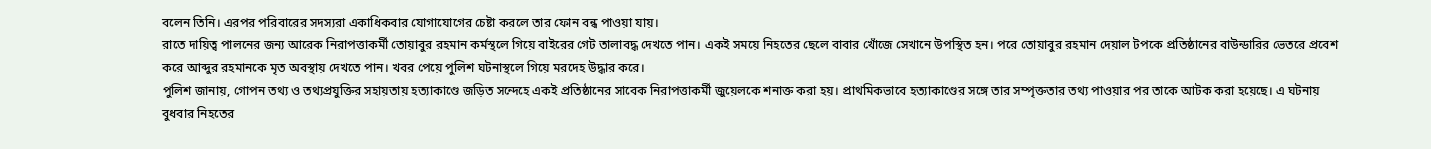বলেন তিনি। এরপর পরিবারের সদস্যরা একাধিকবার যোগাযোগের চেষ্টা করলে তার ফোন বন্ধ পাওয়া যায়।
রাতে দায়িত্ব পালনের জন্য আরেক নিরাপত্তাকর্মী তোয়াবুর রহমান কর্মস্থলে গিয়ে বাইরের গেট তালাবদ্ধ দেখতে পান। একই সময়ে নিহতের ছেলে বাবার খোঁজে সেখানে উপস্থিত হন। পরে তোয়াবুর রহমান দেয়াল টপকে প্রতিষ্ঠানের বাউন্ডারির ভেতরে প্রবেশ করে আব্দুর রহমানকে মৃত অবস্থায় দেখতে পান। খবর পেয়ে পুলিশ ঘটনাস্থলে গিয়ে মরদেহ উদ্ধার করে।
পুলিশ জানায়, গোপন তথ্য ও তথ্যপ্রযুক্তির সহায়তায় হত্যাকাণ্ডে জড়িত সন্দেহে একই প্রতিষ্ঠানের সাবেক নিরাপত্তাকর্মী জুয়েলকে শনাক্ত করা হয়। প্রাথমিকভাবে হত্যাকাণ্ডের সঙ্গে তার সম্পৃক্ততার তথ্য পাওয়ার পর তাকে আটক করা হয়েছে। এ ঘটনায় বুধবার নিহতের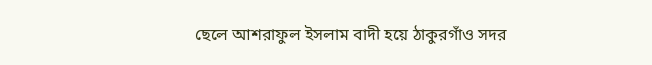ছেলে আশরাফুল ইসলাম বাদী হয়ে ঠাকুরগাঁও সদর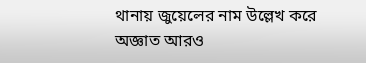থানায় জুয়েলের নাম উল্লেখ করে অজ্ঞাত আরও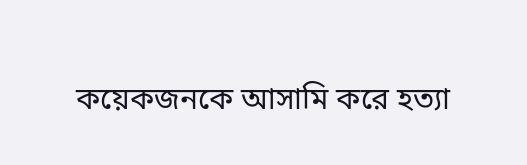কয়েকজনকে আসামি করে হত্যা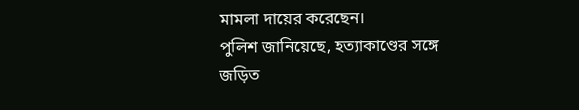মামলা দায়ের করেছেন।
পুলিশ জানিয়েছে, হত্যাকাণ্ডের সঙ্গে জড়িত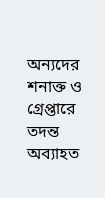অন্যদের শনাক্ত ও গ্রেপ্তারে তদন্ত অব্যাহত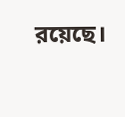রয়েছে।